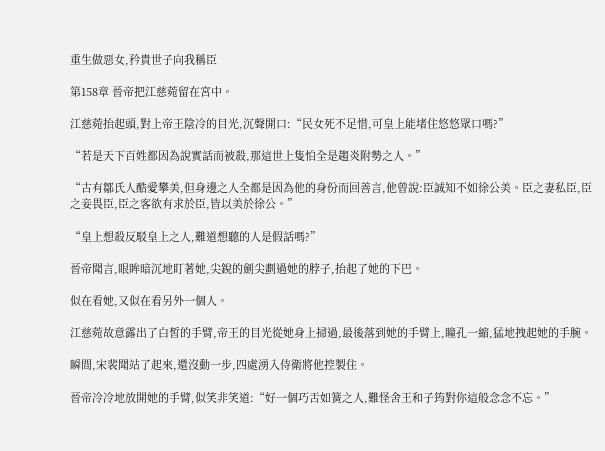重生做惡女,矜貴世子向我稱臣

第158章 晉帝把江慈菀留在宮中。

江慈菀抬起頭,對上帝王陰冷的目光,沉聲開口:“民女死不足惜,可皇上能堵住悠悠眾口嗎?”

“若是天下百姓都因為說實話而被殺,那這世上隻怕全是趨炎附勢之人。”

“古有鄒氏人酷愛攀美,但身邊之人全都是因為他的身份而回善言,他曾說:臣誠知不如徐公美。臣之妻私臣,臣之妾畏臣,臣之客欲有求於臣,皆以美於徐公。”

“皇上想殺反駁皇上之人,難道想聽的人是假話嗎?”

晉帝聞言,眼眸暗沉地盯著她,尖銳的劍尖劃過她的脖子,抬起了她的下巴。

似在看她,又似在看另外一個人。

江慈菀故意露出了白皙的手臂,帝王的目光從她身上掃過,最後落到她的手臂上,瞳孔一縮,猛地拽起她的手腕。

瞬間,宋裴聞站了起來,還沒動一步,四處湧入侍衛將他控製住。

晉帝冷冷地放開她的手臂,似笑非笑道:“好一個巧舌如簧之人,難怪舍王和子筠對你這般念念不忘。”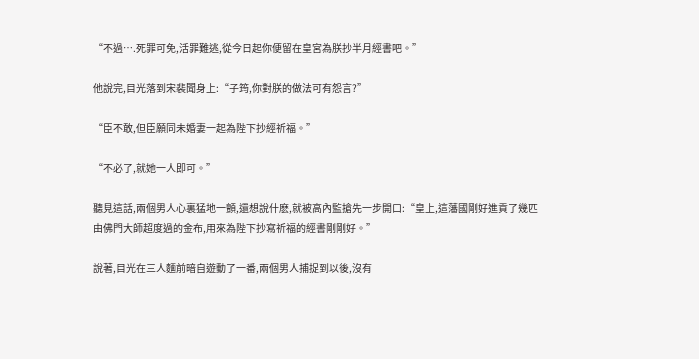“不過….死罪可免,活罪難逃,從今日起你便留在皇宮為朕抄半月經書吧。”

他說完,目光落到宋裴聞身上:“子筠,你對朕的做法可有怨言?”

“臣不敢,但臣願同未婚妻一起為陛下抄經祈福。”

“不必了,就她一人即可。”

聽見這話,兩個男人心裏猛地一顫,還想說什麽,就被高內監搶先一步開口:“皇上,這藩國剛好進貢了幾匹由佛門大師超度過的金布,用來為陛下抄寫祈福的經書剛剛好。”

說著,目光在三人麵前暗自遊動了一番,兩個男人捕捉到以後,沒有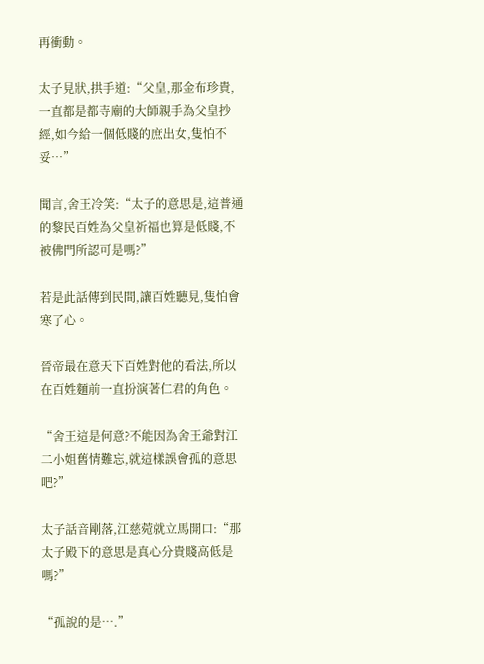再衝動。

太子見狀,拱手道:“父皇,那金布珍貴,一直都是都寺廟的大師親手為父皇抄經,如今給一個低賤的庶出女,隻怕不妥…”

聞言,舍王冷笑:“太子的意思是,這普通的黎民百姓為父皇祈福也算是低賤,不被佛門所認可是嗎?”

若是此話傳到民間,讓百姓聽見,隻怕會寒了心。

晉帝最在意天下百姓對他的看法,所以在百姓麵前一直扮演著仁君的角色。

“舍王這是何意?不能因為舍王爺對江二小姐舊情難忘,就這樣誤會孤的意思吧?”

太子話音剛落,江慈菀就立馬開口:“那太子殿下的意思是真心分貴賤高低是嗎?”

“孤說的是….”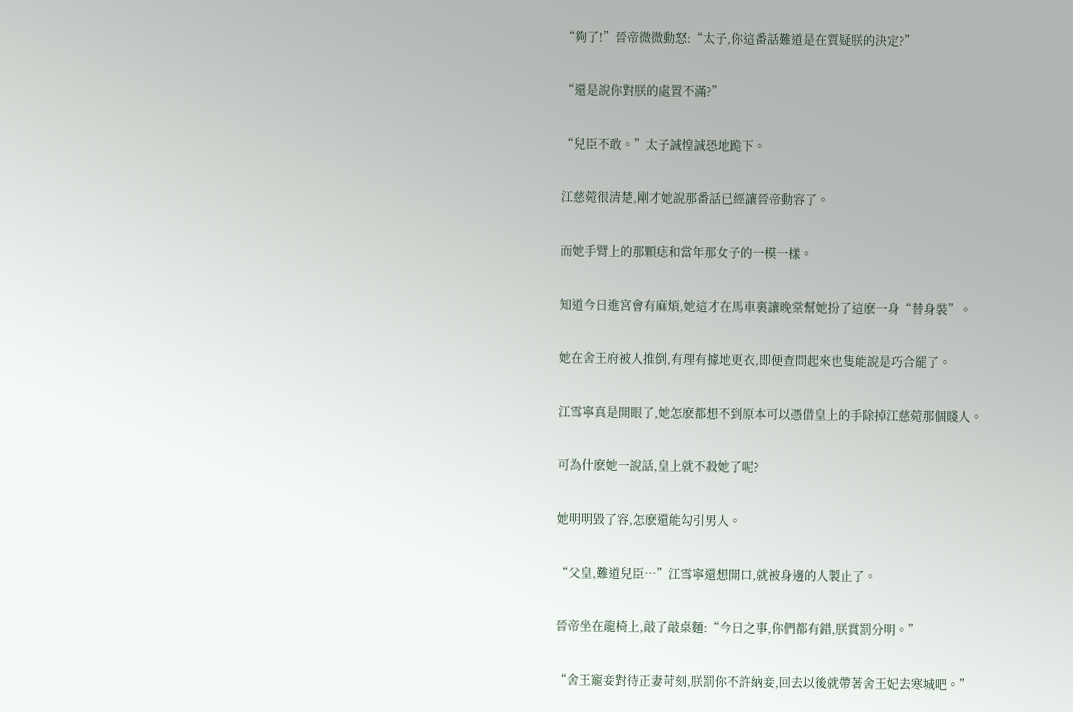“夠了!”晉帝微微動怒:“太子,你這番話難道是在質疑朕的決定?”

“還是說你對朕的處置不滿?”

“兒臣不敢。”太子誠惶誠恐地跪下。

江慈菀很清楚,剛才她說那番話已經讓晉帝動容了。

而她手臂上的那顆痣和當年那女子的一模一樣。

知道今日進宮會有麻煩,她這才在馬車裏讓晚棠幫她扮了這麽一身“替身裝”。

她在舍王府被人推倒,有理有據地更衣,即便查問起來也隻能說是巧合罷了。

江雪寧真是開眼了,她怎麽都想不到原本可以憑借皇上的手除掉江慈菀那個賤人。

可為什麽她一說話,皇上就不殺她了呢?

她明明毀了容,怎麽還能勾引男人。

“父皇,難道兒臣…”江雪寧還想開口,就被身邊的人製止了。

晉帝坐在龍椅上,敲了敲桌麵:“今日之事,你們都有錯,朕賞罰分明。”

“舍王寵妾對待正妻苛刻,朕罰你不許納妾,回去以後就帶著舍王妃去寒城吧。”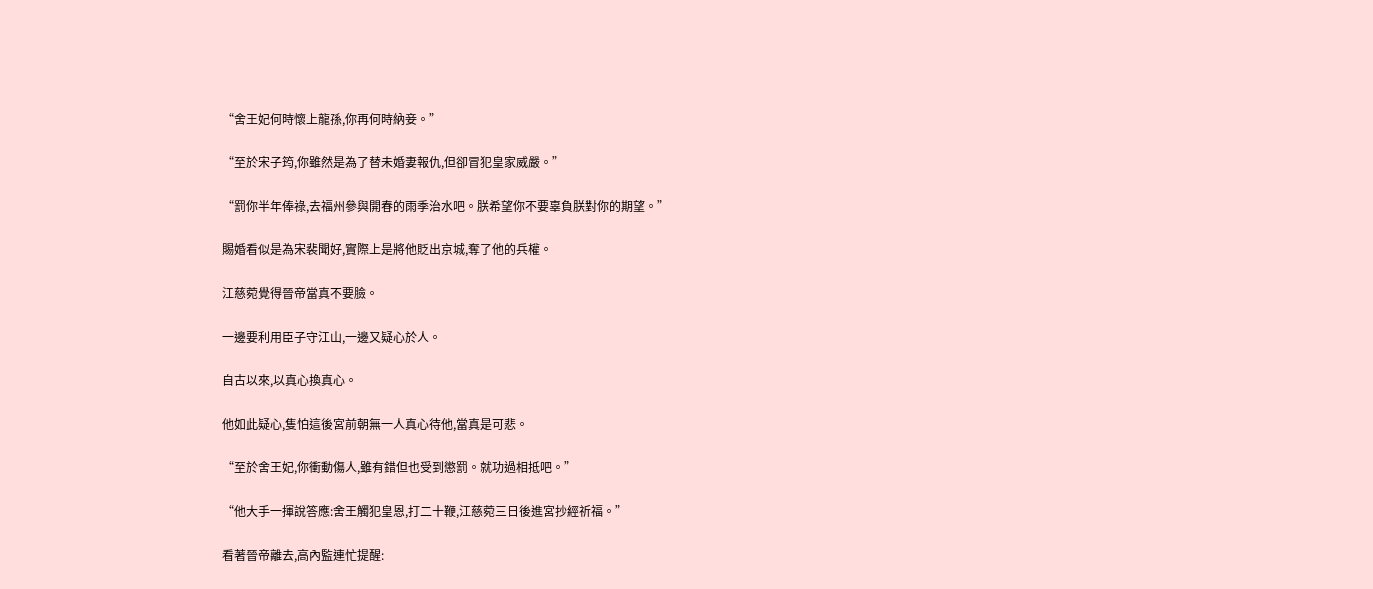“舍王妃何時懷上龍孫,你再何時納妾。”

“至於宋子筠,你雖然是為了替未婚妻報仇,但卻冒犯皇家威嚴。”

“罰你半年俸祿,去福州參與開春的雨季治水吧。朕希望你不要辜負朕對你的期望。”

賜婚看似是為宋裴聞好,實際上是將他貶出京城,奪了他的兵權。

江慈菀覺得晉帝當真不要臉。

一邊要利用臣子守江山,一邊又疑心於人。

自古以來,以真心換真心。

他如此疑心,隻怕這後宮前朝無一人真心待他,當真是可悲。

“至於舍王妃,你衝動傷人,雖有錯但也受到懲罰。就功過相抵吧。”

“他大手一揮說答應:舍王觸犯皇恩,打二十鞭,江慈菀三日後進宮抄經祈福。”

看著晉帝離去,高內監連忙提醒: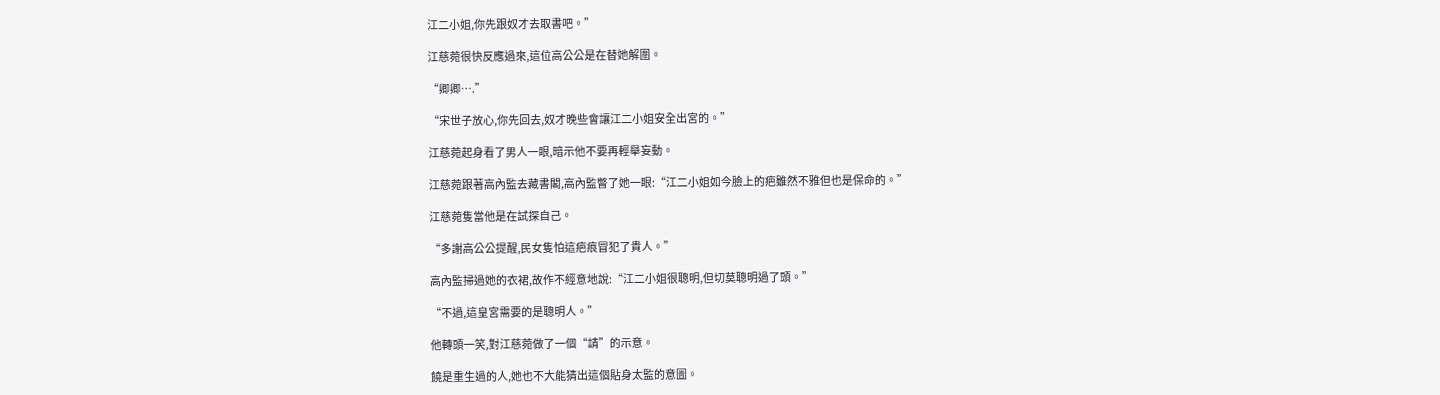江二小姐,你先跟奴才去取書吧。”

江慈菀很快反應過來,這位高公公是在替她解圍。

“卿卿….”

“宋世子放心,你先回去,奴才晚些會讓江二小姐安全出宮的。”

江慈菀起身看了男人一眼,暗示他不要再輕舉妄動。

江慈菀跟著高內監去藏書閣,高內監瞥了她一眼:“江二小姐如今臉上的疤雖然不雅但也是保命的。”

江慈菀隻當他是在試探自己。

“多謝高公公提醒,民女隻怕這疤痕冒犯了貴人。”

高內監掃過她的衣裙,故作不經意地說:“江二小姐很聰明,但切莫聰明過了頭。”

“不過,這皇宮需要的是聰明人。”

他轉頭一笑,對江慈菀做了一個“請”的示意。

饒是重生過的人,她也不大能猜出這個貼身太監的意圖。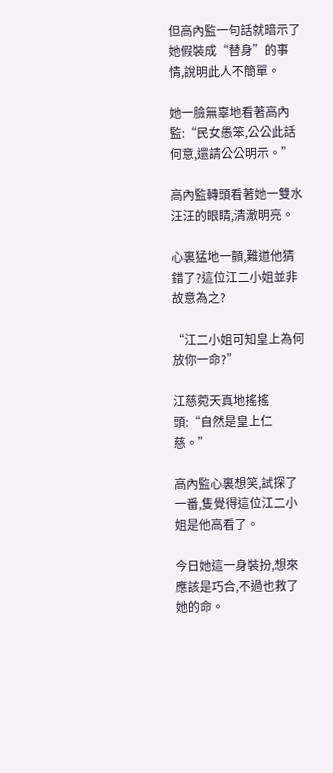但高內監一句話就暗示了她假裝成“替身”的事情,說明此人不簡單。

她一臉無辜地看著高內監:“民女愚笨,公公此話何意,還請公公明示。”

高內監轉頭看著她一雙水汪汪的眼睛,清澈明亮。

心裏猛地一顫,難道他猜錯了?這位江二小姐並非故意為之?

“江二小姐可知皇上為何放你一命?”

江慈菀天真地搖搖頭:“自然是皇上仁慈。”

高內監心裏想笑,試探了一番,隻覺得這位江二小姐是他高看了。

今日她這一身裝扮,想來應該是巧合,不過也救了她的命。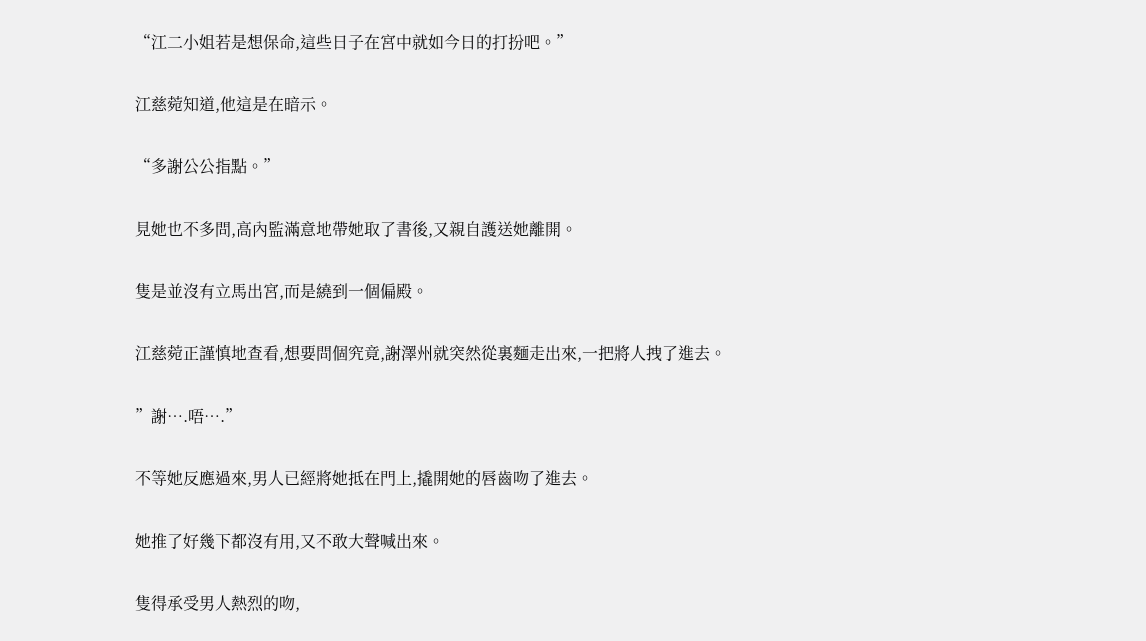“江二小姐若是想保命,這些日子在宮中就如今日的打扮吧。”

江慈菀知道,他這是在暗示。

“多謝公公指點。”

見她也不多問,高內監滿意地帶她取了書後,又親自護送她離開。

隻是並沒有立馬出宮,而是繞到一個偏殿。

江慈菀正謹慎地查看,想要問個究竟,謝澤州就突然從裏麵走出來,一把將人拽了進去。

”謝….唔….”

不等她反應過來,男人已經將她抵在門上,撬開她的唇齒吻了進去。

她推了好幾下都沒有用,又不敢大聲喊出來。

隻得承受男人熱烈的吻,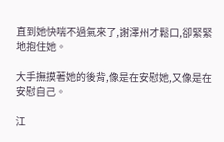直到她快喘不過氣來了,謝澤州才鬆口,卻緊緊地抱住她。

大手撫摸著她的後背,像是在安慰她,又像是在安慰自己。

江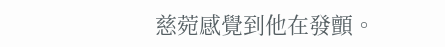慈菀感覺到他在發顫。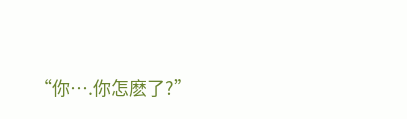“你….你怎麽了?”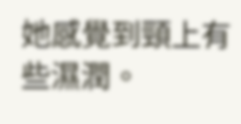她感覺到頸上有些濕潤。